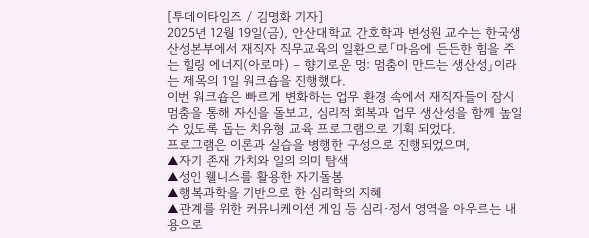[투데이타임즈 / 김명화 기자]
2025년 12월 19일(금), 안산대학교 간호학과 변성원 교수는 한국생산성본부에서 재직자 직무교육의 일환으로「마음에 든든한 힘을 주는 힐링 에너지(아로마) – 향기로운 멍: 멈춤이 만드는 생산성」이라는 제목의 1일 워크숍을 진행했다.
이번 워크숍은 빠르게 변화하는 업무 환경 속에서 재직자들이 잠시 멈춤을 통해 자신을 돌보고, 심리적 회복과 업무 생산성을 함께 높일 수 있도록 돕는 치유형 교육 프로그램으로 기획 되었다.
프로그램은 이론과 실습을 병행한 구성으로 진행되었으며,
▲자기 존재 가치와 일의 의미 탐색
▲성인 웰니스를 활용한 자기돌봄
▲행복과학을 기반으로 한 심리학의 지혜
▲관계를 위한 커뮤니케이션 게임 등 심리·정서 영역을 아우르는 내용으로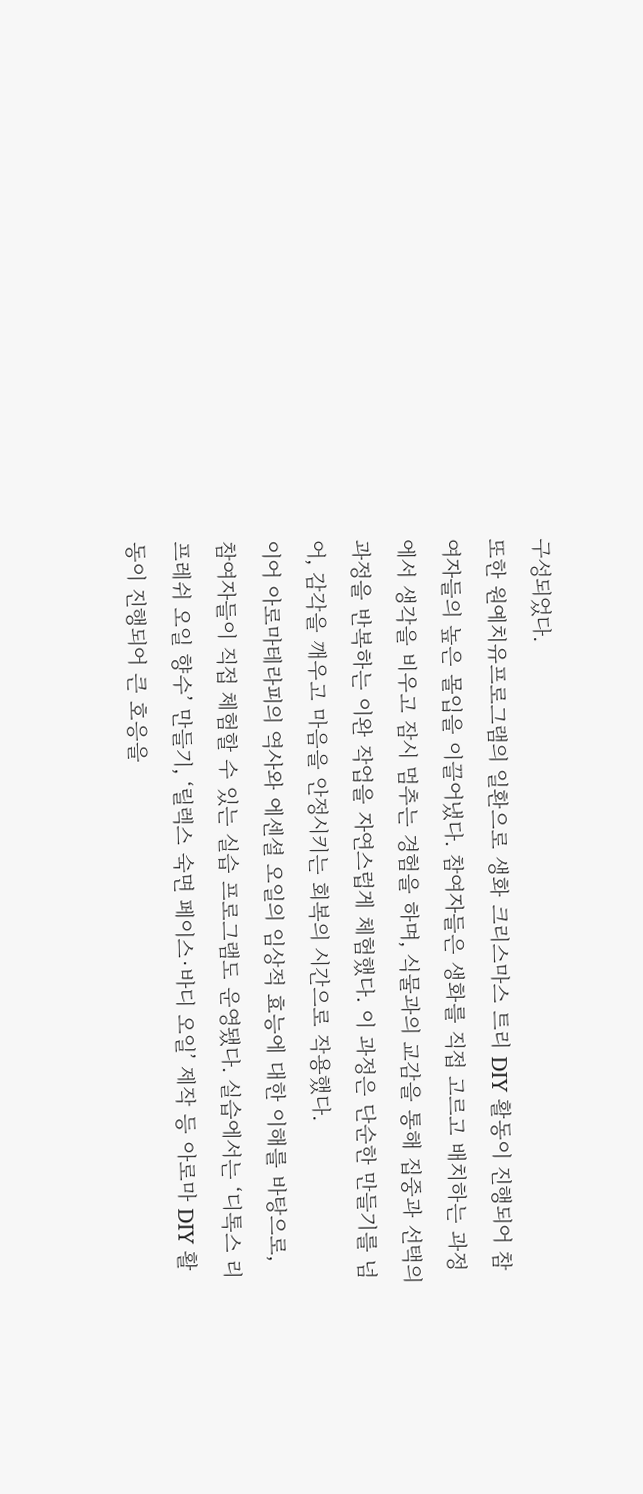구성되었다.
또한 원예치유프로그램의 일환으로 생화 크리스마스 트리 DIY 활동이 진행되어 참여자들의 높은 몰입을 이끌어냈다. 참여자들은 생화를 직접 고르고 배치하는 과정에서 생각을 비우고 잠시 멈추는 경험을 하며, 식물과의 교감을 통해 집중과 선택의 과정을 반복하는 이완 작업을 자연스럽게 체험했다. 이 과정은 단순한 만들기를 넘어, 감각을 깨우고 마음을 안정시키는 회복의 시간으로 작용했다.
이어 아로마테라피의 역사와 에센셜 오일의 임상적 효능에 대한 이해를 바탕으로, 참여자들이 직접 체험할 수 있는 실습 프로그램도 운영됐다. 실습에서는 ‘디톡스 리프레쉬 오일 향수’ 만들기, ‘릴렉스 숙면 페이스·바디 오일’ 제작 등 아로마 DIY 활동이 진행되어 큰 호응을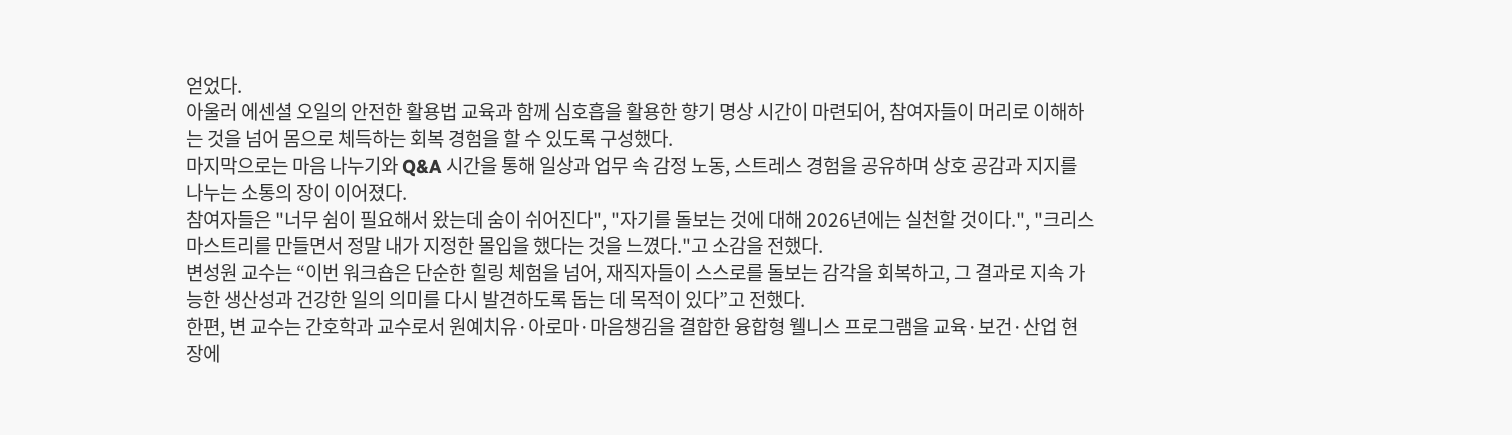얻었다.
아울러 에센셜 오일의 안전한 활용법 교육과 함께 심호흡을 활용한 향기 명상 시간이 마련되어, 참여자들이 머리로 이해하는 것을 넘어 몸으로 체득하는 회복 경험을 할 수 있도록 구성했다.
마지막으로는 마음 나누기와 Q&A 시간을 통해 일상과 업무 속 감정 노동, 스트레스 경험을 공유하며 상호 공감과 지지를 나누는 소통의 장이 이어졌다.
참여자들은 "너무 쉼이 필요해서 왔는데 숨이 쉬어진다", "자기를 돌보는 것에 대해 2026년에는 실천할 것이다.", "크리스마스트리를 만들면서 정말 내가 지정한 몰입을 했다는 것을 느꼈다."고 소감을 전했다.
변성원 교수는 “이번 워크숍은 단순한 힐링 체험을 넘어, 재직자들이 스스로를 돌보는 감각을 회복하고, 그 결과로 지속 가능한 생산성과 건강한 일의 의미를 다시 발견하도록 돕는 데 목적이 있다”고 전했다.
한편, 변 교수는 간호학과 교수로서 원예치유·아로마·마음챙김을 결합한 융합형 웰니스 프로그램을 교육·보건·산업 현장에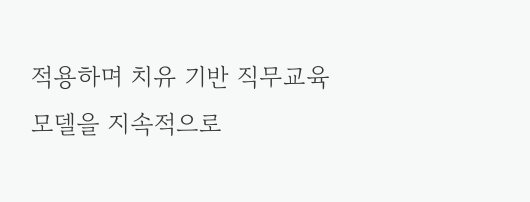적용하며 치유 기반 직무교육 모델을 지속적으로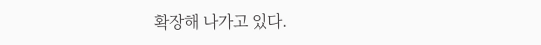확장해 나가고 있다.